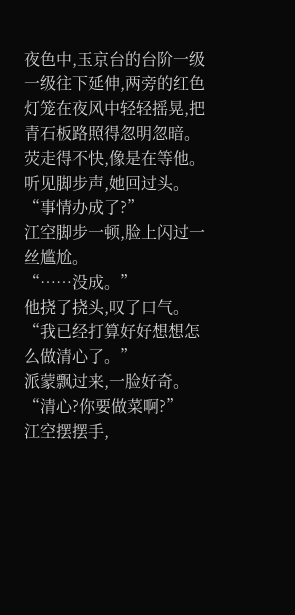夜色中,玉京台的台阶一级一级往下延伸,两旁的红色灯笼在夜风中轻轻摇晃,把青石板路照得忽明忽暗。
荧走得不快,像是在等他。听见脚步声,她回过头。
“事情办成了?”
江空脚步一顿,脸上闪过一丝尴尬。
“……没成。”
他挠了挠头,叹了口气。
“我已经打算好好想想怎么做清心了。”
派蒙飘过来,一脸好奇。
“清心?你要做菜啊?”
江空摆摆手,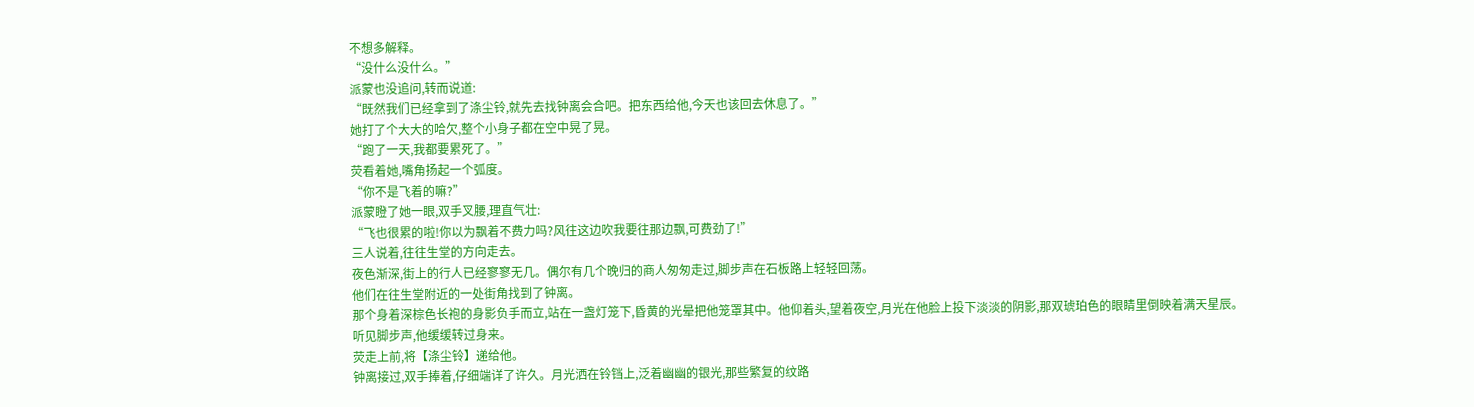不想多解释。
“没什么没什么。”
派蒙也没追问,转而说道:
“既然我们已经拿到了涤尘铃,就先去找钟离会合吧。把东西给他,今天也该回去休息了。”
她打了个大大的哈欠,整个小身子都在空中晃了晃。
“跑了一天,我都要累死了。”
荧看着她,嘴角扬起一个弧度。
“你不是飞着的嘛?”
派蒙瞪了她一眼,双手叉腰,理直气壮:
“飞也很累的啦!你以为飘着不费力吗?风往这边吹我要往那边飘,可费劲了!”
三人说着,往往生堂的方向走去。
夜色渐深,街上的行人已经寥寥无几。偶尔有几个晚归的商人匆匆走过,脚步声在石板路上轻轻回荡。
他们在往生堂附近的一处街角找到了钟离。
那个身着深棕色长袍的身影负手而立,站在一盏灯笼下,昏黄的光晕把他笼罩其中。他仰着头,望着夜空,月光在他脸上投下淡淡的阴影,那双琥珀色的眼睛里倒映着满天星辰。
听见脚步声,他缓缓转过身来。
荧走上前,将【涤尘铃】递给他。
钟离接过,双手捧着,仔细端详了许久。月光洒在铃铛上,泛着幽幽的银光,那些繁复的纹路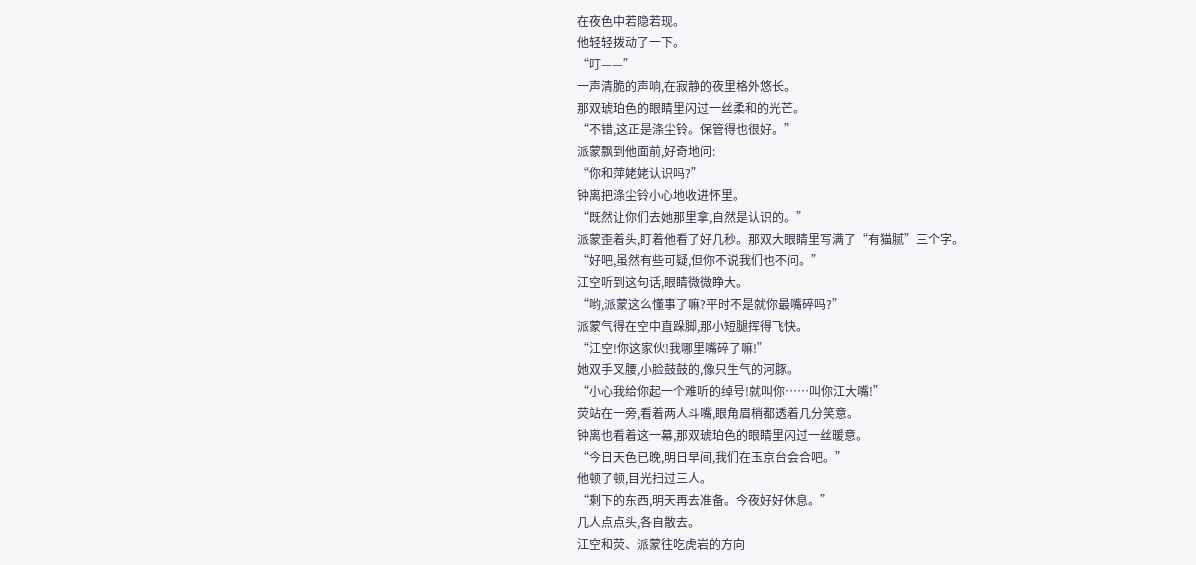在夜色中若隐若现。
他轻轻拨动了一下。
“叮——”
一声清脆的声响,在寂静的夜里格外悠长。
那双琥珀色的眼睛里闪过一丝柔和的光芒。
“不错,这正是涤尘铃。保管得也很好。”
派蒙飘到他面前,好奇地问:
“你和萍姥姥认识吗?”
钟离把涤尘铃小心地收进怀里。
“既然让你们去她那里拿,自然是认识的。”
派蒙歪着头,盯着他看了好几秒。那双大眼睛里写满了“有猫腻”三个字。
“好吧,虽然有些可疑,但你不说我们也不问。”
江空听到这句话,眼睛微微睁大。
“哟,派蒙这么懂事了嘛?平时不是就你最嘴碎吗?”
派蒙气得在空中直跺脚,那小短腿挥得飞快。
“江空!你这家伙!我哪里嘴碎了嘛!”
她双手叉腰,小脸鼓鼓的,像只生气的河豚。
“小心我给你起一个难听的绰号!就叫你……叫你江大嘴!”
荧站在一旁,看着两人斗嘴,眼角眉梢都透着几分笑意。
钟离也看着这一幕,那双琥珀色的眼睛里闪过一丝暖意。
“今日天色已晚,明日早间,我们在玉京台会合吧。”
他顿了顿,目光扫过三人。
“剩下的东西,明天再去准备。今夜好好休息。”
几人点点头,各自散去。
江空和荧、派蒙往吃虎岩的方向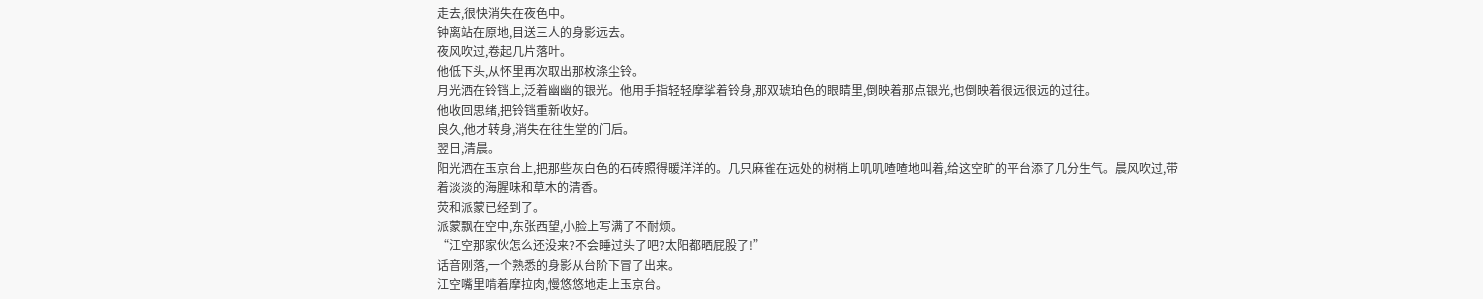走去,很快消失在夜色中。
钟离站在原地,目送三人的身影远去。
夜风吹过,卷起几片落叶。
他低下头,从怀里再次取出那枚涤尘铃。
月光洒在铃铛上,泛着幽幽的银光。他用手指轻轻摩挲着铃身,那双琥珀色的眼睛里,倒映着那点银光,也倒映着很远很远的过往。
他收回思绪,把铃铛重新收好。
良久,他才转身,消失在往生堂的门后。
翌日,清晨。
阳光洒在玉京台上,把那些灰白色的石砖照得暖洋洋的。几只麻雀在远处的树梢上叽叽喳喳地叫着,给这空旷的平台添了几分生气。晨风吹过,带着淡淡的海腥味和草木的清香。
荧和派蒙已经到了。
派蒙飘在空中,东张西望,小脸上写满了不耐烦。
“江空那家伙怎么还没来?不会睡过头了吧?太阳都晒屁股了!”
话音刚落,一个熟悉的身影从台阶下冒了出来。
江空嘴里啃着摩拉肉,慢悠悠地走上玉京台。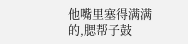他嘴里塞得满满的,腮帮子鼓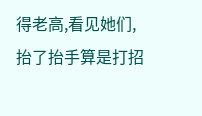得老高,看见她们,抬了抬手算是打招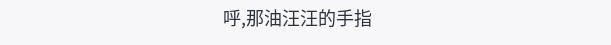呼,那油汪汪的手指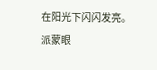在阳光下闪闪发亮。
派蒙眼